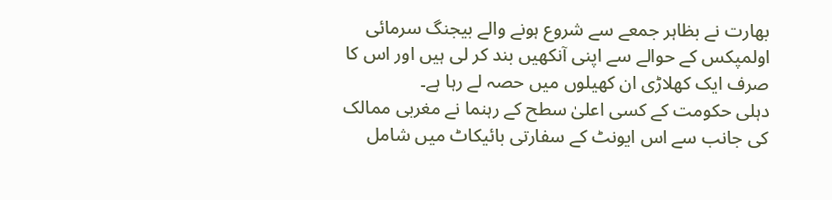بھارت نے بظاہر جمعے سے شروع ہونے والے بیجنگ سرمائی اولمپکس کے حوالے سے اپنی آنکھیں بند کر لی ہیں اور اس کا صرف ایک کھلاڑی ان کھیلوں میں حصہ لے رہا ہے۔
دہلی حکومت کے کسی اعلیٰ سطح کے رہنما نے مغربی ممالک کی جانب سے اس ایونٹ کے سفارتی بائیکاٹ میں شامل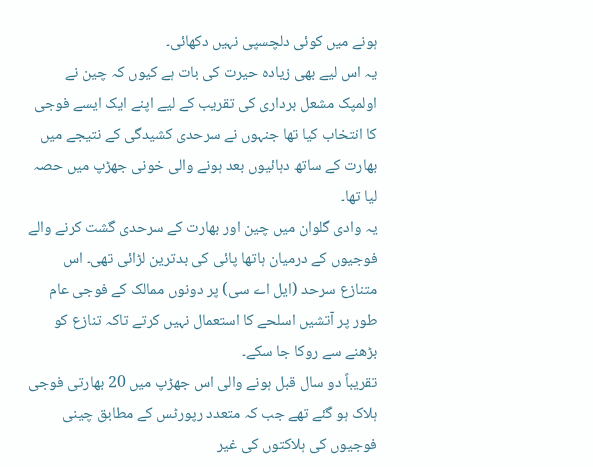ہونے میں کوئی دلچسپی نہیں دکھائی۔
یہ اس لیے بھی زیادہ حیرت کی بات ہے کیوں کہ چین نے اولمپک مشعل برداری کی تقریب کے لیے اپنے ایک ایسے فوجی کا انتخاب کیا تھا جنہوں نے سرحدی کشیدگی کے نتیجے میں بھارت کے ساتھ دہائیوں بعد ہونے والی خونی جھڑپ میں حصہ لیا تھا۔
یہ وادی گلوان میں چین اور بھارت کے سرحدی گشت کرنے والے فوجیوں کے درمیان ہاتھا پائی کی بدترین لڑائی تھی۔ اس متنازع سرحد (ایل اے سی) پر دونوں ممالک کے فوجی عام طور پر آتشیں اسلحے کا استعمال نہیں کرتے تاکہ تنازع کو بڑھنے سے روکا جا سکے۔
تقریباً دو سال قبل ہونے والی اس جھڑپ میں 20 بھارتی فوجی ہلاک ہو گئے تھے جب کہ متعدد رپورٹس کے مطابق چینی فوجیوں کی ہلاکتوں کی غیر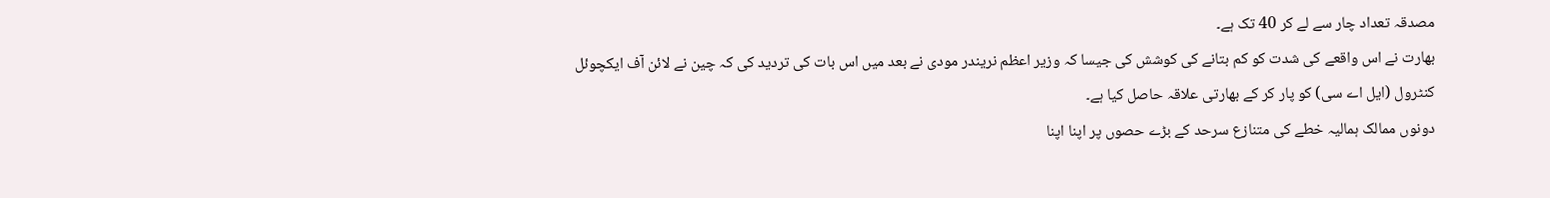مصدقہ تعداد چار سے لے کر 40 تک ہے۔
بھارت نے اس واقعے کی شدت کو کم بتانے کی کوشش کی جیسا کہ وزیر اعظم نریندر مودی نے بعد میں اس بات کی تردید کی کہ چین نے لائن آف ایکچوئل کنٹرول (ایل اے سی) کو پار کر کے بھارتی علاقہ حاصل کیا ہے۔
دونوں ممالک ہمالیہ خطے کی متنازع سرحد کے بڑے حصوں پر اپنا اپنا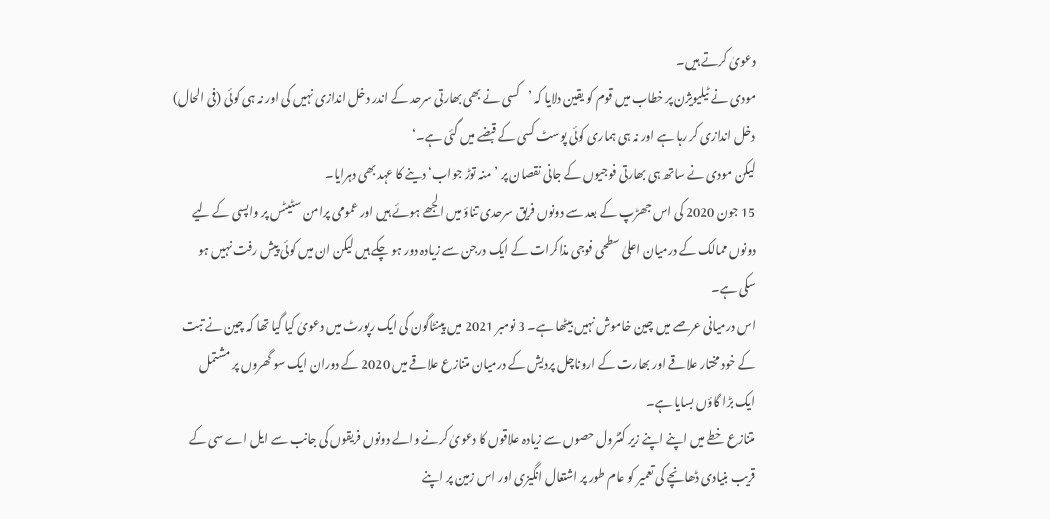دعویٰ کرتے ہیں۔
مودی نے ٹیلیویژن پر خطاب میں قوم کو یقین دلایا کہ ’کسی نے بھی بھارتی سرحد کے اندر دخل اندازی نہیں کی اور نہ ہی کوئی (فی الحال) دخل اندازی کر رہا ہے اور نہ ہی ہماری کوئی پوسٹ کسی کے قبضے میں گئی ہے۔‘
لیکن مودی نے ساتھ ہی بھارتی فوجیوں کے جانی نقصان پر ’منہ توڑ جواب‘ دینے کا عہد بھی دہرایا۔
15 جون 2020 کی اس جھڑپ کے بعد سے دونوں فریق سرحدی تناؤ میں الجھے ہوئے ہیں اور عمومی پرامن سٹیٹس پر واپسی کے لیے دونوں ممالک کے درمیان اعلیٰ سطحی فوجی مذاکرات کے ایک درجن سے زیادہ دور ہو چکے ہیں لیکن ان میں کوئی پیش رفت نہیں ہو سکی ہے۔
اس درمیانی عرصے میں چین خاموش نہیں بیٹھا ہے۔ 3 نومبر 2021 میں پینٹاگون کی ایک رپورٹ میں دعویٰ کیا گیا تھا کہ چین نے تبت کے خود مختار علاقے اور بھارت کے اروناچل پردیش کے درمیان متنازع علاقے میں 2020 کے دوران ایک سو گھروں پر مشتمل ایک بڑا گاؤں بسایا ہے۔
متنازع خطے میں اپنے اپنے زیر کنٹرول حصوں سے زیادہ علاقوں کا دعویٰ کرنے والے دونوں فریقوں کی جانب سے ایل اے سی کے قریب بنیادی ڈھانچے کی تعمیر کو عام طور پر اشتعال انگیزی اور اس زمین پر اپنے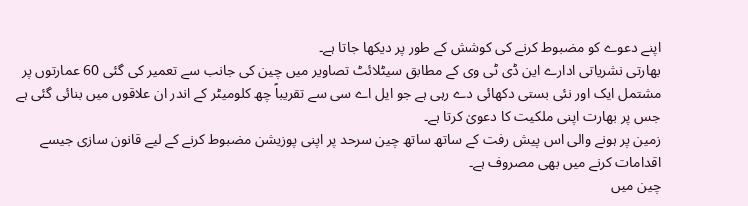اپنے دعوے کو مضبوط کرنے کی کوشش کے طور پر دیکھا جاتا ہے۔
بھارتی نشریاتی ادارے این ڈی ٹی وی کے مطابق سیٹلائٹ تصاویر میں چین کی جانب سے تعمیر کی گئی 60 عمارتوں پر مشتمل ایک اور نئی بستی دکھائی دے رہی ہے جو ایل اے سی سے تقریباً چھ کلومیٹر کے اندر ان علاقوں میں بنائی گئی ہے جس پر بھارت اپنی ملکیت کا دعویٰ کرتا ہے۔
زمین پر ہونے والی اس پیش رفت کے ساتھ ساتھ چین سرحد پر اپنی پوزیشن مضبوط کرنے کے لیے قانون سازی جیسے اقدامات کرنے میں بھی مصروف ہے۔
چین میں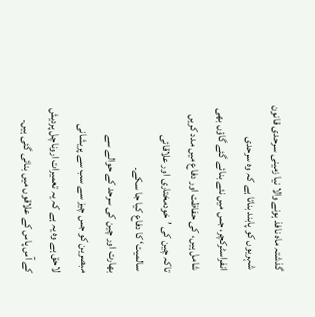گذشتہ ماہ نافذ ہونے والا نیا زمینی سرحدی قانون شہریوں کو پابند بناتا ہے کہ وہ سرحدی انفراسٹرکچر، جس میں نئے بنائے گئے گاؤں بھی شامل ہیں، کی حفاظت اور دفاع میں مدد کریں تاکہ چین کی ’خودمختاری اور علاقائی سالمیت‘ کا دفاع کیا جا سکے۔
بھارت اور چین کی سرحد کے حوالے سے مبصرین کو جس چیز سے سب سے پریشانی لاحق ہے وہ یہ ہے کہ یہ تعمیرات اروناچل پردیش کے آس پاس کے علاقوں میں بنائی گئی ہیں۔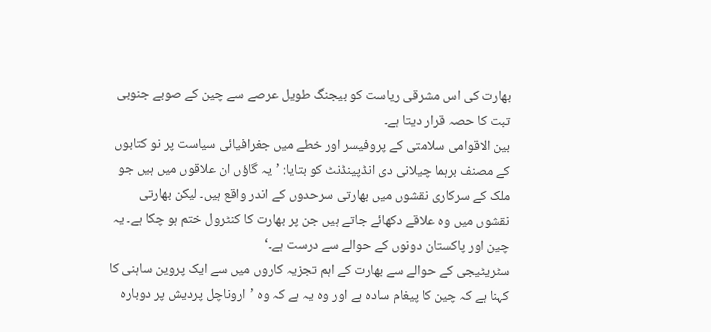بھارت کی اس مشرقی ریاست کو بیجنگ طویل عرصے سے چین کے صوبے جنوبی تبت کا حصہ قرار دیتا ہے۔
بین الاقوامی سلامتی کے پروفیسر اور خطے میں جغرافیائی سیاست پر نو کتابوں کے مصنف برہما چیلانی دی انڈپینڈنٹ کو بتایا: ’یہ گاؤں ان علاقوں میں ہیں جو ملک کے سرکاری نقشوں میں بھارتی سرحدوں کے اندر واقع ہیں۔ لیکن بھارتی نقشوں میں وہ علاقے دکھائے جاتے ہیں جن پر بھارت کا کنٹرول ختم ہو چکا ہے۔ یہ چین اور پاکستان دونوں کے حوالے سے درست ہے۔‘
سٹریٹیجی کے حوالے سے بھارت کے اہم تجزیہ کاروں میں سے ایک پروین ساہنی کا کہنا ہے کہ چین کا پیغام سادہ ہے اور وہ یہ ہے کہ وہ ’اروناچل پردیش پر دوبارہ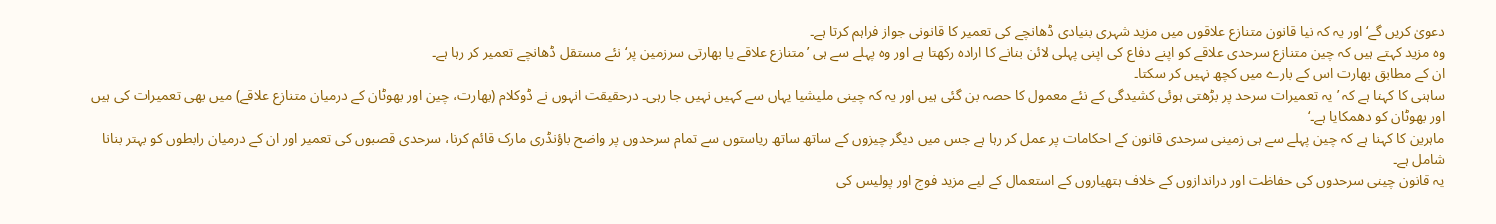دعویٰ کریں گے‘ اور یہ کہ نیا قانون متنازع علاقوں میں مزید شہری بنیادی ڈھانچے کی تعمیر کا قانونی جواز فراہم کرتا ہے۔
وہ مزید کہتے ہیں کہ چین متنازع سرحدی علاقے کو اپنے دفاع کی اپنی پہلی لائن بنانے کا ارادہ رکھتا ہے اور وہ پہلے سے ہی ’متنازع علاقے یا بھارتی سرزمین پر‘ نئے مستقل ڈھانچے تعمیر کر رہا ہے۔
ان کے مطابق بھارت اس کے بارے میں کچھ نہیں کر سکتا۔
ساہنی کا کہنا ہے کہ ’یہ تعمیرات سرحد پر بڑھتی ہوئی کشیدگی کے نئے معمول کا حصہ بن گئی ہیں اور یہ کہ چینی ملیشیا یہاں سے کہیں نہیں جا رہی۔ درحقیقت انہوں نے ڈوکلام (بھارت، چین اور بھوٹان کے درمیان متنازع علاقے) میں بھی تعمیرات کی ہیں اور بھوٹان کو دھمکایا ہے۔‘
ماہرین کا کہنا ہے کہ چین پہلے سے ہی زمینی سرحدی قانون کے احکامات پر عمل کر رہا ہے جس میں دیگر چیزوں کے ساتھ ساتھ ریاستوں سے تمام سرحدوں پر واضح باؤنڈری مارک قائم کرنا، سرحدی قصبوں کی تعمیر اور ان کے درمیان رابطوں کو بہتر بنانا شامل ہے۔
یہ قانون چینی سرحدوں کی حفاظت اور دراندازوں کے خلاف ہتھیاروں کے استعمال کے لیے مزید فوج اور پولیس کی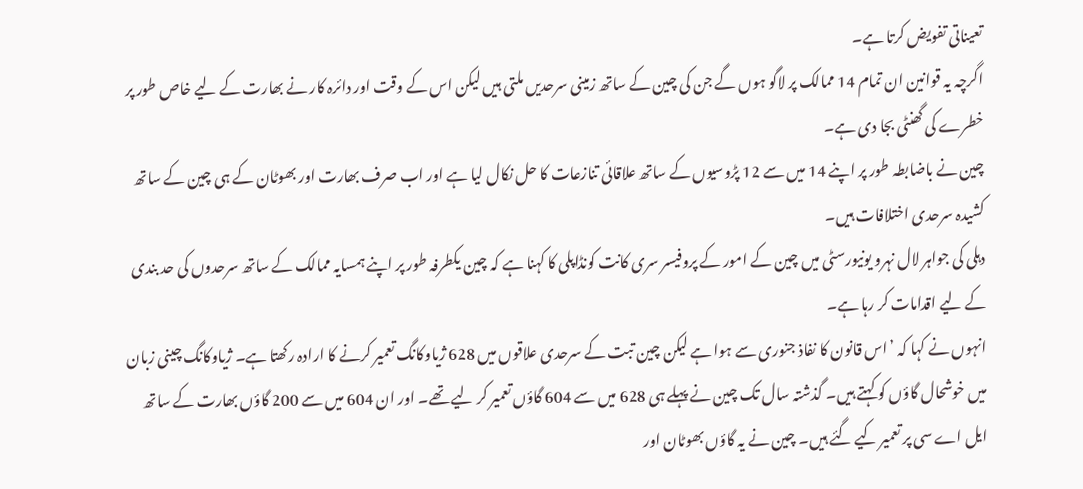تعیناتی تفویض کرتا ہے۔
اگرچہ یہ قوانین ان تمام 14 ممالک پر لاگو ہوں گے جن کی چین کے ساتھ زمینی سرحدیں ملتی ہیں لیکن اس کے وقت اور دائرہ کار نے بھارت کے لیے خاص طور پر خطرے کی گھنٹی بجا دی ہے۔
چین نے باضابطہ طور پر اپنے 14 میں سے 12 پڑوسیوں کے ساتھ علاقائی تنازعات کا حل نکال لیا ہے اور اب صرف بھارت اور بھوٹان کے ہی چین کے ساتھ کشیدہ سرحدی اختلافات ہیں۔
دہلی کی جواہر لال نہرو یونیورسٹی میں چین کے امور کے پروفیسر سری کانت کونڈاپلی کا کہنا ہے کہ چین یکطرفہ طور پر اپنے ہمسایہ ممالک کے ساتھ سرحدوں کی حد بندی کے لیے اقدامات کر رہا ہے۔
انہوں نے کہا کہ ’اس قانون کا نفاذ جنوری سے ہوا ہے لیکن چین تبت کے سرحدی علاقوں میں 628 ژیاوکانگ تعمیر کرنے کا ارادہ رکھتا ہے۔ ژیاوکانگ چینی زبان میں خوشحال گاؤں کو کہتے ہیں۔ گذشتہ سال تک چین نے پہلے ہی 628 میں سے 604 گاؤں تعمیر کر لیے تھے۔ اور ان 604 میں سے 200 گاؤں بھارت کے ساتھ ایل اے سی پر تعمیر کیے گئے ہیں۔ چین نے یہ گاؤں بھوٹان اور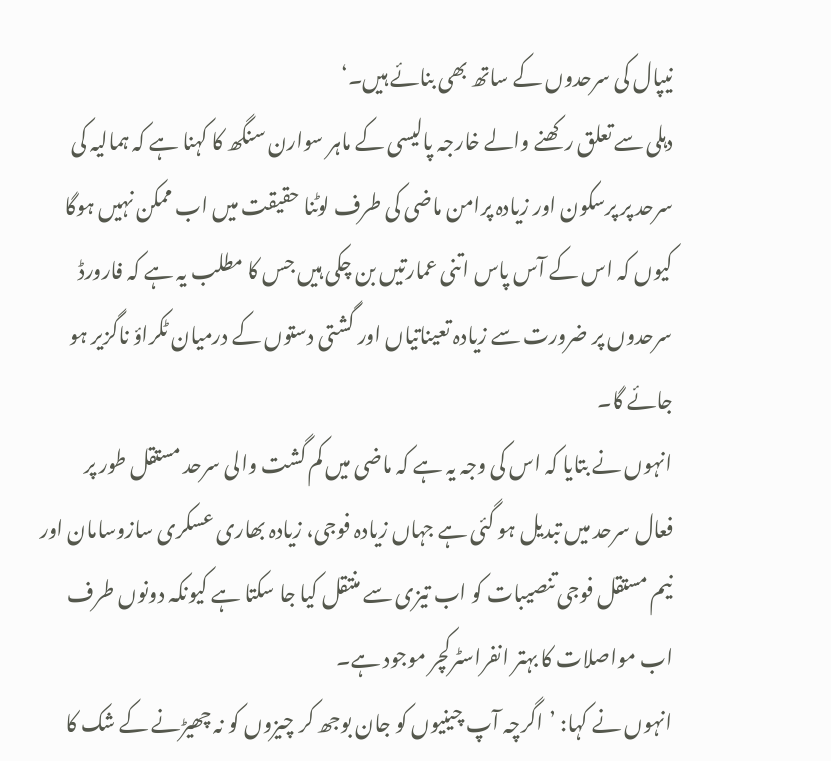نیپال کی سرحدوں کے ساتھ بھی بنائے ہیں۔‘
دہلی سے تعلق رکھنے والے خارجہ پالیسی کے ماہر سوارن سنگھ کا کہنا ہے کہ ہمالیہ کی سرحد پر پرسکون اور زیادہ پرامن ماضی کی طرف لوٹنا حقیقت میں اب ممکن نہیں ہوگا کیوں کہ اس کے آس پاس اتنی عمارتیں بن چکی ہیں جس کا مطلب یہ ہے کہ فارورڈ سرحدوں پر ضرورت سے زیادہ تعیناتیاں اور گشتی دستوں کے درمیان ٹکراؤ ناگزیر ہو جائے گا۔
انہوں نے بتایا کہ اس کی وجہ یہ ہے کہ ماضی میں کم گشت والی سرحد مستقل طور پر فعال سرحد میں تبدیل ہو گئی ہے جہاں زیادہ فوجی، زیادہ بھاری عسکری سازوسامان اور نیم مستقل فوجی تنصیبات کو اب تیزی سے منتقل کیا جا سکتا ہے کیونکہ دونوں طرف اب مواصلات کا بہتر انفراسٹرکچر موجود ہے۔
انہوں نے کہا: ’اگرچہ آپ چینیوں کو جان بوجھ کر چیزوں کو نہ چھیڑنے کے شک کا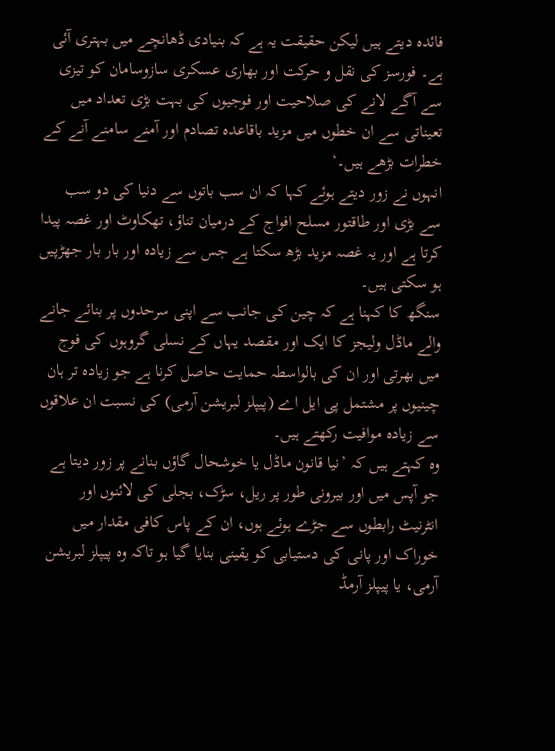فائدہ دیتے ہیں لیکن حقیقت یہ ہے کہ بنیادی ڈھانچے میں بہتری آئی ہے۔ فورسز کی نقل و حرکت اور بھاری عسکری سازوسامان کو تیزی سے آگے لانے کی صلاحیت اور فوجیوں کی بہت بڑی تعداد میں تعیناتی سے ان خطوں میں مزید باقاعدہ تصادم اور آمنے سامنے آنے کے خطرات بڑھے ہیں۔‘
انہوں نے زور دیتے ہوئے کہا کہ ان سب باتوں سے دنیا کی دو سب سے بڑی اور طاقتور مسلح افواج کے درمیان تناؤ، تھکاوٹ اور غصہ پیدا کرتا ہے اور یہ غصہ مزید بڑھ سکتا ہے جس سے زیادہ اور بار بار جھڑپیں ہو سکتی ہیں۔
سنگھ کا کہنا ہے کہ چین کی جانب سے اپنی سرحدوں پر بنائے جانے والے ماڈل ولیجز کا ایک اور مقصد یہاں کے نسلی گروہوں کی فوج میں بھرتی اور ان کی بالواسطہ حمایت حاصل کرنا ہے جو زیادہ تر ہان چینیوں پر مشتمل پی ایل اے (پیپلز لبریشن آرمی) کی نسبت ان علاقوں سے زیادہ موافیت رکھتے ہیں۔
وہ کہتے ہیں کہ ’نیا قانون ماڈل یا خوشحال گاؤں بنانے پر زور دیتا ہے جو آپس میں اور بیرونی طور پر ریل، سڑک، بجلی کی لائنوں اور انٹرنیٹ رابطوں سے جڑے ہوئے ہوں، ان کے پاس کافی مقدار میں خوراک اور پانی کی دستیابی کو یقینی بنایا گیا ہو تاکہ وہ پیپلز لبریشن آرمی، یا پیپلز آرمڈ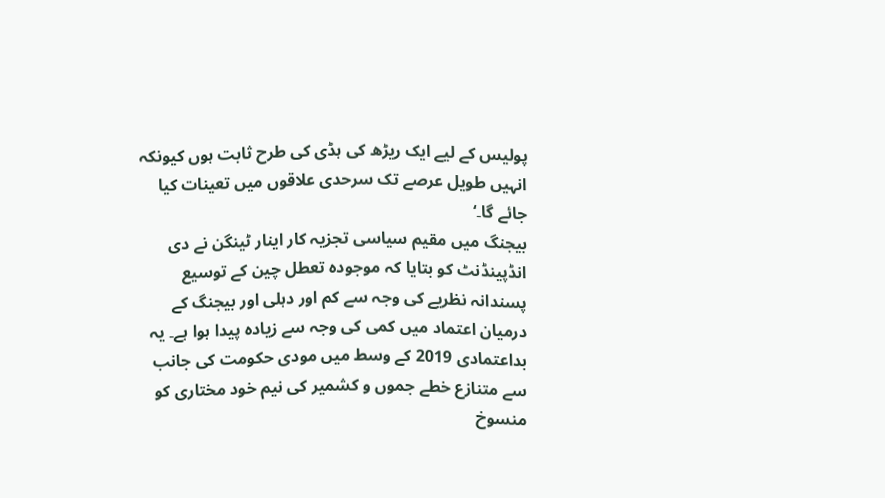پولیس کے لیے ایک ریڑھ کی ہڈی کی طرح ثابت ہوں کیونکہ انہیں طویل عرصے تک سرحدی علاقوں میں تعینات کیا جائے گا۔‘
بیجنگ میں مقیم سیاسی تجزیہ کار اینار ٹینگن نے دی انڈپینڈنٹ کو بتایا کہ موجودہ تعطل چین کے توسیع پسندانہ نظریے کی وجہ سے کم اور دہلی اور بیجنگ کے درمیان اعتماد میں کمی کی وجہ سے زیادہ پیدا ہوا ہے۔ یہ بداعتمادی 2019 کے وسط میں مودی حکومت کی جانب سے متنازع خطے جموں و کشمیر کی نیم خود مختاری کو منسوخ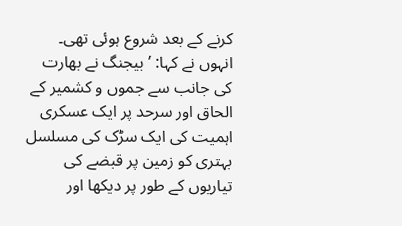کرنے کے بعد شروع ہوئی تھی۔
انہوں نے کہا: ’بیجنگ نے بھارت کی جانب سے جموں و کشمیر کے الحاق اور سرحد پر ایک عسکری اہمیت کی ایک سڑک کی مسلسل بہتری کو زمین پر قبضے کی تیاریوں کے طور پر دیکھا اور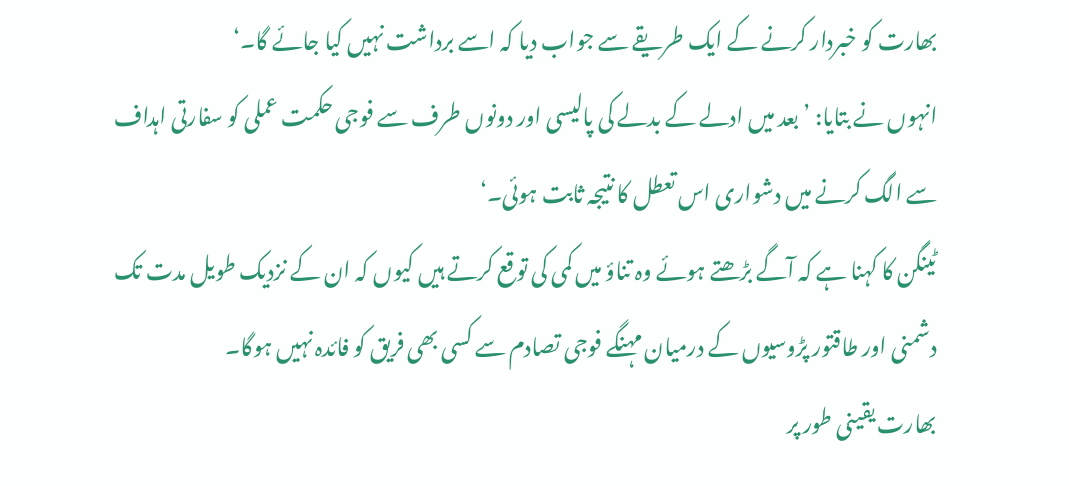بھارت کو خبردار کرنے کے ایک طریقے سے جواب دیا کہ اسے برداشت نہیں کیا جائے گا۔‘
انہوں نے بتایا: ’بعد میں ادلے کے بدلے کی پالیسی اور دونوں طرف سے فوجی حکمت عملی کو سفارتی اہداف سے الگ کرنے میں دشواری اس تعطل کا نتیجہ ثابت ہوئی۔‘
ٹینگن کا کہنا ہے کہ آگے بڑھتے ہوئے وہ تناؤ میں کمی کی توقع کرتے ہیں کیوں کہ ان کے نزدیک طویل مدت تک دشمنی اور طاقتور پڑوسیوں کے درمیان مہنگے فوجی تصادم سے کسی بھی فریق کو فائدہ نہیں ہوگا۔
بھارت یقینی طور پر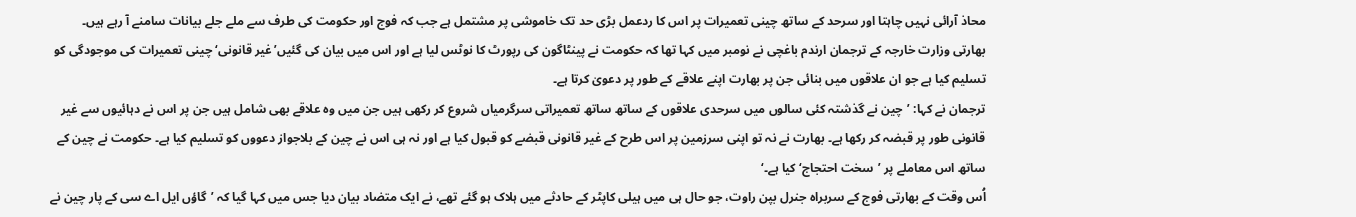محاذ آرائی نہیں چاہتا اور سرحد کے ساتھ چینی تعمیرات پر اس کا ردعمل بڑی حد تک خاموشی پر مشتمل ہے جب کہ فوج اور حکومت کی طرف سے ملے جلے بیانات سامنے آ رہے ہیں۔
بھارتی وزارت خارجہ کے ترجمان ارندم باغچی نے نومبر میں کہا تھا کہ حکومت نے پینٹاگون کی رپورٹ کا نوٹس لیا ہے اور اس میں بیان کی گئیں’غیر قانونی‘ چینی تعمیرات کی موجودگی کو تسلیم کیا ہے جو ان علاقوں میں بنائی جن پر بھارت اپنے علاقے کے طور پر دعویٰ کرتا ہے۔
ترجمان نے کہا: ’چین نے گذشتہ کئی سالوں میں سرحدی علاقوں کے ساتھ ساتھ تعمیراتی سرگرمیاں شروع کر رکھی ہیں جن میں وہ علاقے بھی شامل ہیں جن پر اس نے دہائیوں سے غیر قانونی طور پر قبضہ کر رکھا ہے۔ بھارت نے نہ تو اپنی سرزمین پر اس طرح کے غیر قانونی قبضے کو قبول کیا ہے اور نہ ہی اس نے چین کے بلاجواز دعووں کو تسلیم کیا ہے۔ حکومت نے چین کے ساتھ اس معاملے پر ’سخت احتجاج‘ کیا ہے۔‘
اُس وقت کے بھارتی فوج کے سربراہ جنرل بپن راوت، جو حال ہی میں ہیلی کاپٹر کے حادثے میں ہلاک ہو گئے تھے، نے ایک متضاد بیان دیا جس میں کہا گیا کہ ’گاؤں ایل اے سی کے پار چین نے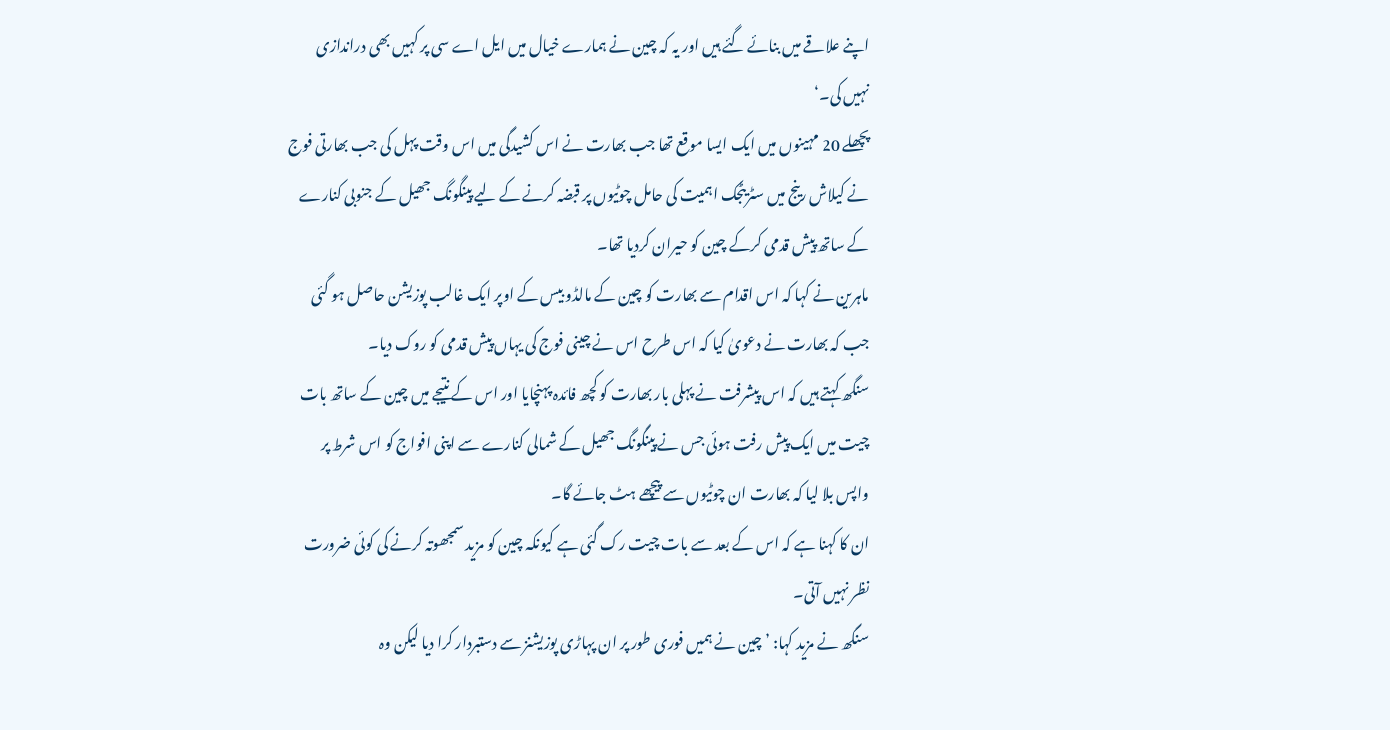اپنے علاقے میں بنائے گئے ہیں اور یہ کہ چین نے ہمارے خیال میں ایل اے سی پر کہیں بھی دراندازی نہیں کی۔‘
پچھلے 20 مہینوں میں ایک ایسا موقع تھا جب بھارت نے اس کشیدگی میں اس وقت پہل کی جب بھارتی فوج نے کیلاش رینج میں سٹریٹجک اہمیت کی حامل چوٹیوں پر قبضہ کرنے کے لیے پینگونگ جھیل کے جنوبی کنارے کے ساتھ پیش قدمی کرکے چین کو حیران کردیا تھا۔
ماہرین نے کہا کہ اس اقدام سے بھارت کو چین کے مالڈو بیس کے اوپر ایک غالب پوزیشن حاصل ہو گئی جب کہ بھارت نے دعویٰ کیا کہ اس طرح اس نے چینی فوج کی یہاں پیش قدمی کو روک دیا۔
سنگھ کہتے ہیں کہ اس پیشرفت نے پہلی بار بھارت کو کچھ فائدہ پہنچایا اور اس کے نتیجے میں چین کے ساتھ بات چیت میں ایک پیش رفت ہوئی جس نے پینگونگ جھیل کے شمالی کنارے سے اپنی افواج کو اس شرط پر واپس بلا لیا کہ بھارت ان چوٹیوں سے پیچھے ہٹ جائے گا۔
ان کا کہنا ہے کہ اس کے بعد سے بات چیت رک گئی ہے کیونکہ چین کو مزید سمجھوتہ کرنے کی کوئی ضرورت نظر نہیں آتی۔
سنگھ نے مزید کہا: ’چین نے ہمیں فوری طور پر ان پہاڑی پوزیشنز سے دستبردار کرا دیا لیکن وہ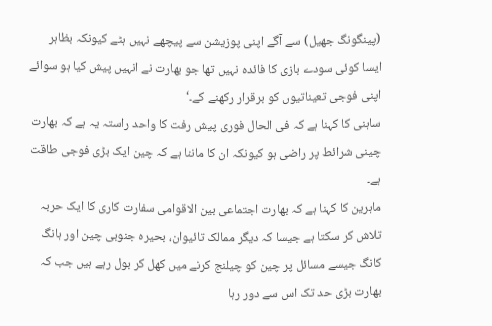(پینگونگ جھیل) سے آگے اپنی پوزیشن سے پیچھے نہیں ہٹے کیونکہ بظاہر ایسا کوئی سودے بازی کا فائدہ نہیں تھا جو بھارت نے انہیں پیش کیا ہو سوائے اپنی فوجی تعیناتیوں کو برقرار رکھنے کے۔‘
ساہنی کا کہنا ہے کہ فی الحال فوری پیش رفت کا واحد راستہ یہ ہے کہ بھارت چینی شرائط پر راضی ہو کیونکہ ان کا ماننا ہے کہ چین ایک بڑی فوجی طاقت ہے۔
ماہرین کا کہنا ہے کہ بھارت اجتماعی بین الاقوامی سفارت کاری کا ایک حربہ تلاش کر سکتا ہے جیسا کہ دیگر ممالک تائیوان، بحیرہ جنوبی چین اور ہانگ کانگ جیسے مسائل پر چین کو چیلنج کرنے میں کھل کر بول رہے ہیں جب کہ بھارت بڑی حد تک اس سے دور رہا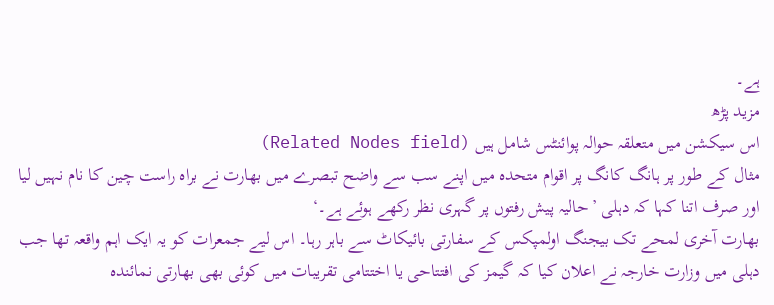ہے۔
مزید پڑھ
اس سیکشن میں متعلقہ حوالہ پوائنٹس شامل ہیں (Related Nodes field)
مثال کے طور پر ہانگ کانگ پر اقوام متحدہ میں اپنے سب سے واضح تبصرے میں بھارت نے براہ راست چین کا نام نہیں لیا اور صرف اتنا کہا کہ دہلی ’حالیہ پیش رفتوں پر گہری نظر رکھے ہوئے ہے۔‘
بھارت آخری لمحے تک بیجنگ اولمپکس کے سفارتی بائیکاٹ سے باہر رہا۔ اس لیے جمعرات کو یہ ایک اہم واقعہ تھا جب دہلی میں وزارت خارجہ نے اعلان کیا کہ گیمز کی افتتاحی یا اختتامی تقریبات میں کوئی بھی بھارتی نمائندہ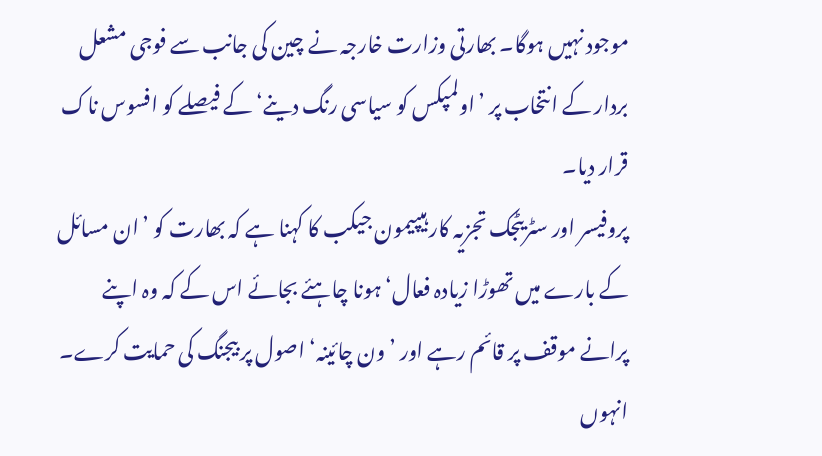موجود نہیں ہوگا۔ بھارتی وزارت خارجہ نے چین کی جانب سے فوجی مشعل بردار کے انتخاب پر ’اولمپکس کو سیاسی رنگ دینے‘ کے فیصلے کو افسوس ناک قرار دیا۔
پروفیسر اور سٹریٹجک تجزیہ کار ہیپیمون جیکب کا کہنا ہے کہ بھارت کو ’ان مسائل کے بارے میں تھوڑا زیادہ فعال‘ ہونا چاہئے بجائے اس کے کہ وہ اپنے پرانے موقف پر قائم رہے اور ’ون چائینہ‘ اصول پر بیجنگ کی حمایت کرے۔
انہوں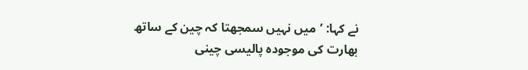نے کہا: ’میں نہیں سمجھتا کہ چین کے ساتھ بھارت کی موجودہ پالیسی چینی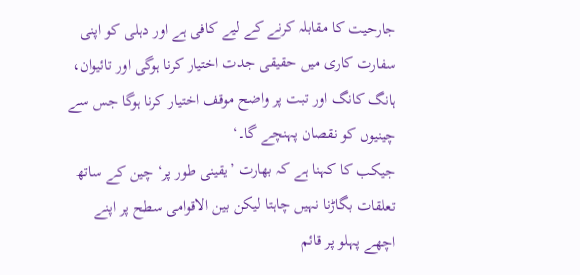جارحیت کا مقابلہ کرنے کے لیے کافی ہے اور دہلی کو اپنی سفارت کاری میں حقیقی جدت اختیار کرنا ہوگی اور تائیوان، ہانگ کانگ اور تبت پر واضح موقف اختیار کرنا ہوگا جس سے چینیوں کو نقصان پہنچے گا۔‘
جیکب کا کہنا ہے کہ بھارت ’یقینی طور پر‘ چین کے ساتھ تعلقات بگاڑنا نہیں چاہتا لیکن بین الاقوامی سطح پر اپنے اچھے پہلو پر قائم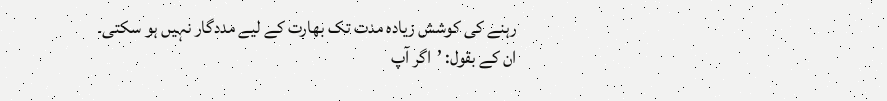رہنے کی کوشش زیادہ مدت تک بھارت کے لیے مددگار نہیں ہو سکتی۔
ان کے بقول: ’اگر آپ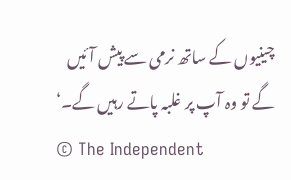چینیوں کے ساتھ نرمی سے پیش آئیں گے تو وہ آپ پر غلبہ پاتے رہیں گے۔‘
© The Independent